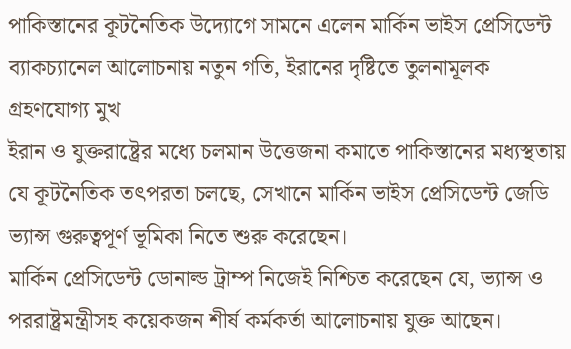পাকিস্তানের কূটনৈতিক উদ্যোগে সামনে এলেন মার্কিন ভাইস প্রেসিডেন্ট
ব্যাকচ্যানেল আলোচনায় নতুন গতি, ইরানের দৃষ্টিতে তুলনামূলক গ্রহণযোগ্য মুখ
ইরান ও যুক্তরাষ্ট্রের মধ্যে চলমান উত্তেজনা কমাতে পাকিস্তানের মধ্যস্থতায় যে কূটনৈতিক তৎপরতা চলছে, সেখানে মার্কিন ভাইস প্রেসিডেন্ট জেডি ভ্যান্স গুরুত্বপূর্ণ ভূমিকা নিতে শুরু করেছেন।
মার্কিন প্রেসিডেন্ট ডোনাল্ড ট্রাম্প নিজেই নিশ্চিত করেছেন যে, ভ্যান্স ও পররাষ্ট্রমন্ত্রীসহ কয়েকজন শীর্ষ কর্মকর্তা আলোচনায় যুক্ত আছেন।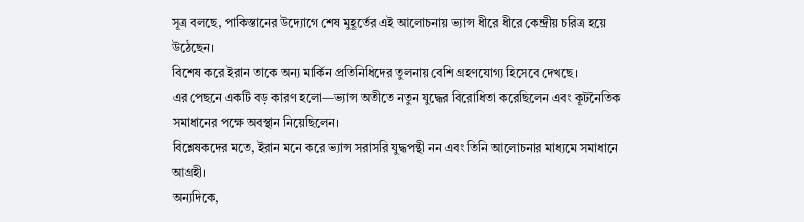সূত্র বলছে, পাকিস্তানের উদ্যোগে শেষ মুহূর্তের এই আলোচনায় ভ্যান্স ধীরে ধীরে কেন্দ্রীয় চরিত্র হয়ে উঠেছেন।
বিশেষ করে ইরান তাকে অন্য মার্কিন প্রতিনিধিদের তুলনায় বেশি গ্রহণযোগ্য হিসেবে দেখছে।
এর পেছনে একটি বড় কারণ হলো—ভ্যান্স অতীতে নতুন যুদ্ধের বিরোধিতা করেছিলেন এবং কূটনৈতিক সমাধানের পক্ষে অবস্থান নিয়েছিলেন।
বিশ্লেষকদের মতে, ইরান মনে করে ভ্যান্স সরাসরি যুদ্ধপন্থী নন এবং তিনি আলোচনার মাধ্যমে সমাধানে আগ্রহী।
অন্যদিকে,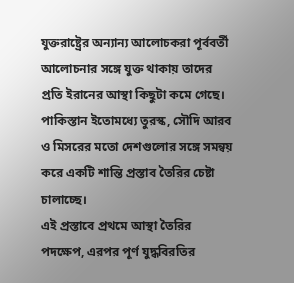যুক্তরাষ্ট্রের অন্যান্য আলোচকরা পূর্ববর্তী আলোচনার সঙ্গে যুক্ত থাকায় তাদের প্রতি ইরানের আস্থা কিছুটা কমে গেছে।
পাকিস্তান ইতোমধ্যে তুরস্ক, সৌদি আরব ও মিসরের মতো দেশগুলোর সঙ্গে সমন্বয় করে একটি শান্তি প্রস্তাব তৈরির চেষ্টা চালাচ্ছে।
এই প্রস্তাবে প্রথমে আস্থা তৈরির পদক্ষেপ, এরপর পূর্ণ যুদ্ধবিরতির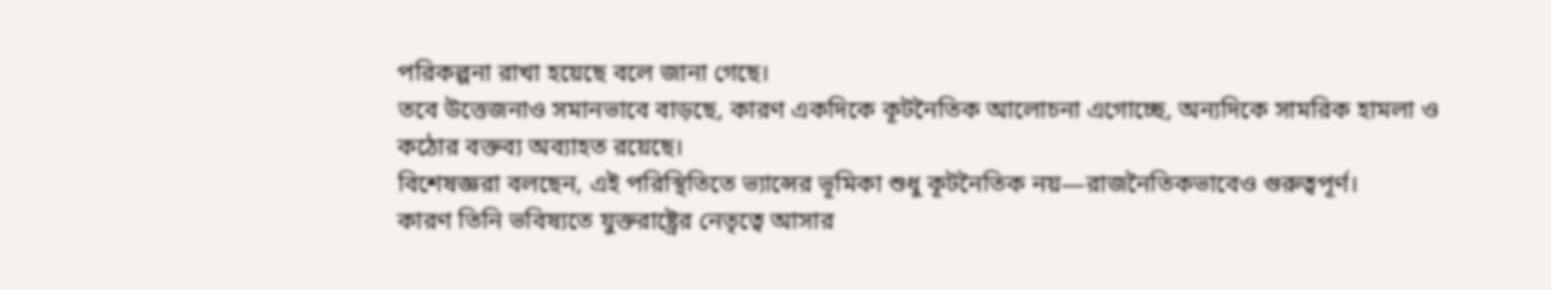পরিকল্পনা রাখা হয়েছে বলে জানা গেছে।
তবে উত্তেজনাও সমানভাবে বাড়ছে, কারণ একদিকে কূটনৈতিক আলোচনা এগোচ্ছে, অন্যদিকে সামরিক হামলা ও কঠোর বক্তব্য অব্যাহত রয়েছে।
বিশেষজ্ঞরা বলছেন, এই পরিস্থিতিতে ভ্যান্সের ভূমিকা শুধু কূটনৈতিক নয়—রাজনৈতিকভাবেও গুরুত্বপূর্ণ।
কারণ তিনি ভবিষ্যতে যুক্তরাষ্ট্রের নেতৃত্বে আসার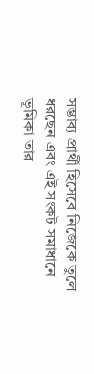সম্ভাব্য প্রার্থী হিসেবে নিজেকে তুলে ধরছেন এবং এই সংকট সমাধানে ভূমিকা তার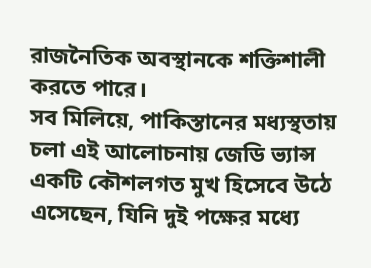রাজনৈতিক অবস্থানকে শক্তিশালী করতে পারে।
সব মিলিয়ে, পাকিস্তানের মধ্যস্থতায় চলা এই আলোচনায় জেডি ভ্যান্স একটি কৌশলগত মুখ হিসেবে উঠে এসেছেন, যিনি দুই পক্ষের মধ্যে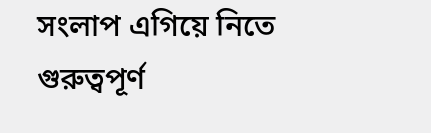সংলাপ এগিয়ে নিতে গুরুত্বপূর্ণ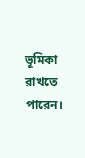ভূমিকা রাখতে পারেন।